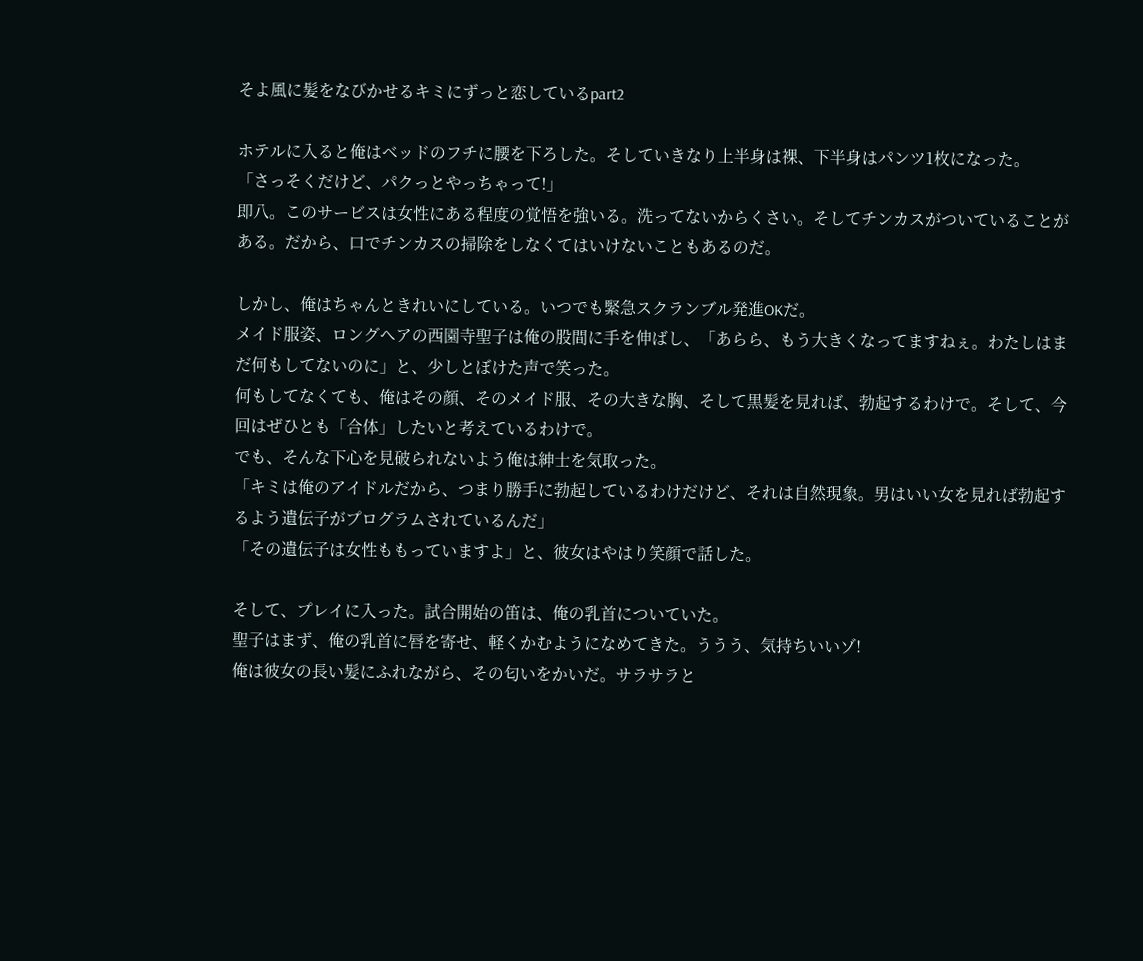そよ風に髪をなびかせるキミにずっと恋しているpart2

ホテルに入ると俺はベッドのフチに腰を下ろした。そしていきなり上半身は裸、下半身はパンツ1枚になった。
「さっそくだけど、パクっとやっちゃって!」
即八。このサービスは女性にある程度の覚悟を強いる。洗ってないからくさい。そしてチンカスがついていることがある。だから、口でチンカスの掃除をしなくてはいけないこともあるのだ。

しかし、俺はちゃんときれいにしている。いつでも緊急スクランブル発進OKだ。
メイド服姿、ロングヘアの西園寺聖子は俺の股間に手を伸ばし、「あらら、もう大きくなってますねぇ。わたしはまだ何もしてないのに」と、少しとぼけた声で笑った。
何もしてなくても、俺はその顔、そのメイド服、その大きな胸、そして黒髪を見れば、勃起するわけで。そして、今回はぜひとも「合体」したいと考えているわけで。
でも、そんな下心を見破られないよう俺は紳士を気取った。
「キミは俺のアイドルだから、つまり勝手に勃起しているわけだけど、それは自然現象。男はいい女を見れば勃起するよう遺伝子がプログラムされているんだ」
「その遺伝子は女性ももっていますよ」と、彼女はやはり笑顔で話した。

そして、プレイに入った。試合開始の笛は、俺の乳首についていた。
聖子はまず、俺の乳首に唇を寄せ、軽くかむようになめてきた。ううう、気持ちいいゾ!
俺は彼女の長い髪にふれながら、その匂いをかいだ。サラサラと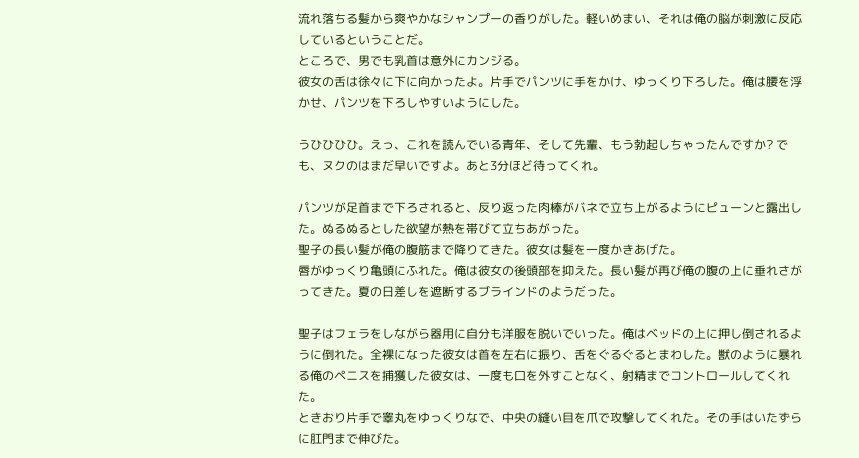流れ落ちる髪から爽やかなシャンプーの香りがした。軽いめまい、それは俺の脳が刺激に反応しているということだ。
ところで、男でも乳首は意外にカンジる。
彼女の舌は徐々に下に向かったよ。片手でパンツに手をかけ、ゆっくり下ろした。俺は腰を浮かせ、パンツを下ろしやすいようにした。

うひひひひ。えっ、これを読んでいる青年、そして先輩、もう勃起しちゃったんですか? でも、ヌクのはまだ早いですよ。あと3分ほど待ってくれ。

パンツが足首まで下ろされると、反り返った肉棒がバネで立ち上がるようにピューンと露出した。ぬるぬるとした欲望が熱を帯びて立ちあがった。
聖子の長い髪が俺の腹筋まで降りてきた。彼女は髪を一度かきあげた。
唇がゆっくり亀頭にふれた。俺は彼女の後頭部を抑えた。長い髪が再び俺の腹の上に垂れさがってきた。夏の日差しを遮断するブラインドのようだった。

聖子はフェラをしながら器用に自分も洋服を脱いでいった。俺はベッドの上に押し倒されるように倒れた。全裸になった彼女は首を左右に振り、舌をぐるぐるとまわした。獣のように暴れる俺のペニスを捕獲した彼女は、一度も口を外すことなく、射精までコントロールしてくれた。
ときおり片手で睾丸をゆっくりなで、中央の縫い目を爪で攻撃してくれた。その手はいたずらに肛門まで伸びた。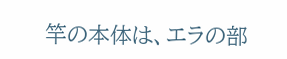竿の本体は、エラの部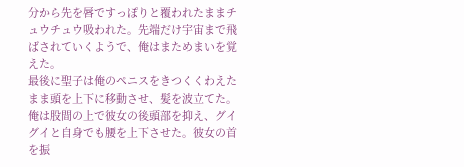分から先を唇ですっぽりと覆われたままチュウチュウ吸われた。先端だけ宇宙まで飛ばされていくようで、俺はまためまいを覚えた。
最後に聖子は俺のペニスをきつくくわえたまま頭を上下に移動させ、髪を波立てた。俺は股間の上で彼女の後頭部を抑え、グイグイと自身でも腰を上下させた。彼女の首を振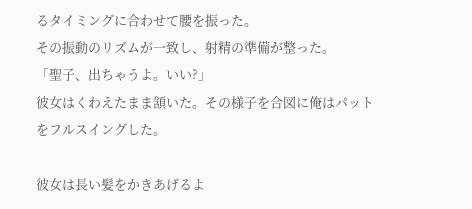るタイミングに合わせて腰を振った。
その振動のリズムが一致し、射精の準備が整った。
「聖子、出ちゃうよ。いい?」
彼女はくわえたまま頷いた。その様子を合図に俺はパットをフルスイングした。

彼女は長い髪をかきあげるよ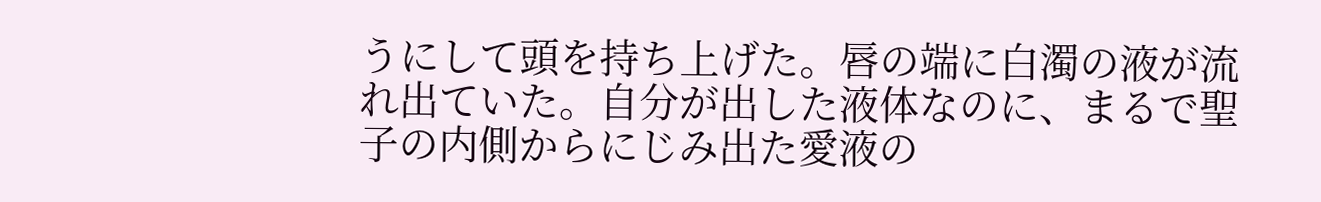うにして頭を持ち上げた。唇の端に白濁の液が流れ出ていた。自分が出した液体なのに、まるで聖子の内側からにじみ出た愛液の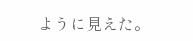ように見えた。